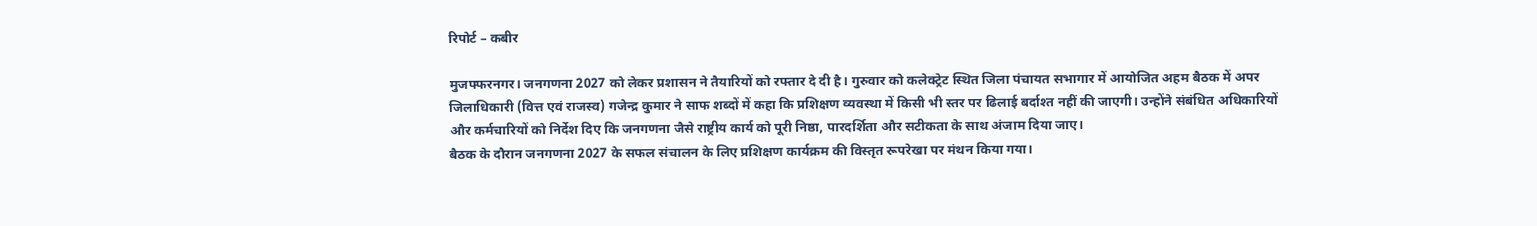रिपोर्ट – कबीर

मुजफ्फरनगर। जनगणना 2027 को लेकर प्रशासन ने तैयारियों को रफ्तार दे दी है। गुरुवार को कलेक्ट्रेट स्थित जिला पंचायत सभागार में आयोजित अहम बैठक में अपर जिलाधिकारी (वित्त एवं राजस्व) गजेन्द्र कुमार ने साफ शब्दों में कहा कि प्रशिक्षण व्यवस्था में किसी भी स्तर पर ढिलाई बर्दाश्त नहीं की जाएगी। उन्होंने संबंधित अधिकारियों और कर्मचारियों को निर्देश दिए कि जनगणना जैसे राष्ट्रीय कार्य को पूरी निष्ठा, पारदर्शिता और सटीकता के साथ अंजाम दिया जाए।
बैठक के दौरान जनगणना 2027 के सफल संचालन के लिए प्रशिक्षण कार्यक्रम की विस्तृत रूपरेखा पर मंथन किया गया।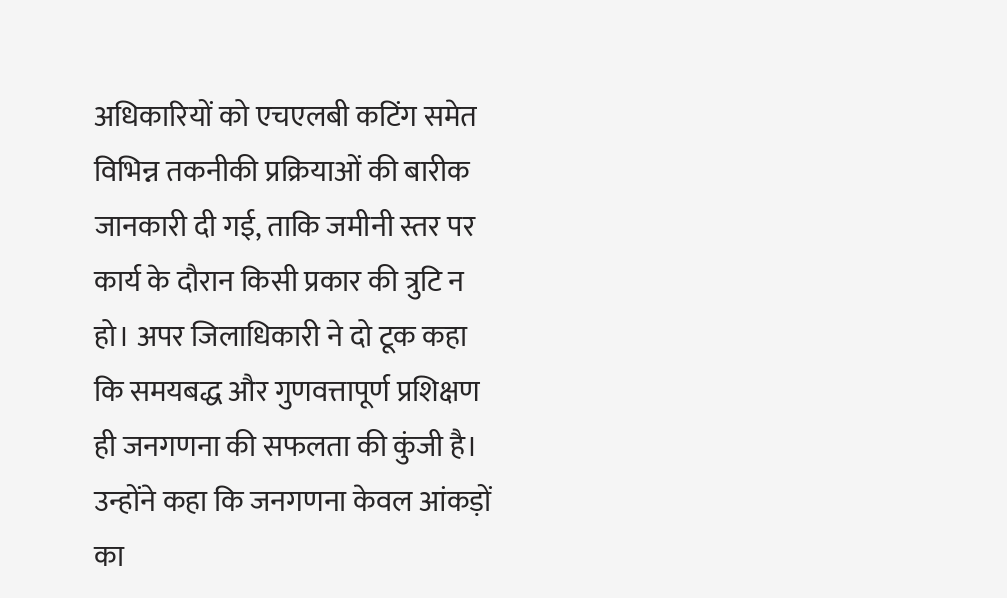अधिकारियों को एचएलबी कटिंग समेत विभिन्न तकनीकी प्रक्रियाओं की बारीक जानकारी दी गई, ताकि जमीनी स्तर पर कार्य के दौरान किसी प्रकार की त्रुटि न हो। अपर जिलाधिकारी ने दो टूक कहा कि समयबद्ध और गुणवत्तापूर्ण प्रशिक्षण ही जनगणना की सफलता की कुंजी है।
उन्होंने कहा कि जनगणना केवल आंकड़ों का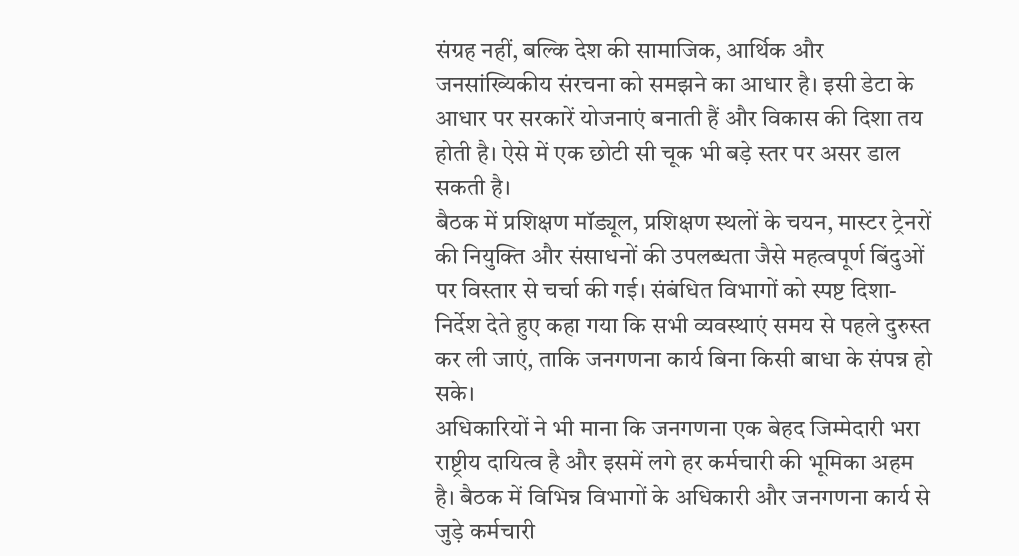संग्रह नहीं, बल्कि देश की सामाजिक, आर्थिक और जनसांख्यिकीय संरचना को समझने का आधार है। इसी डेटा के आधार पर सरकारें योजनाएं बनाती हैं और विकास की दिशा तय होती है। ऐसे में एक छोटी सी चूक भी बड़े स्तर पर असर डाल सकती है।
बैठक में प्रशिक्षण मॉड्यूल, प्रशिक्षण स्थलों के चयन, मास्टर ट्रेनरों की नियुक्ति और संसाधनों की उपलब्धता जैसे महत्वपूर्ण बिंदुओं पर विस्तार से चर्चा की गई। संबंधित विभागों को स्पष्ट दिशा-निर्देश देते हुए कहा गया कि सभी व्यवस्थाएं समय से पहले दुरुस्त कर ली जाएं, ताकि जनगणना कार्य बिना किसी बाधा के संपन्न हो सके।
अधिकारियों ने भी माना कि जनगणना एक बेहद जिम्मेदारी भरा राष्ट्रीय दायित्व है और इसमें लगे हर कर्मचारी की भूमिका अहम है। बैठक में विभिन्न विभागों के अधिकारी और जनगणना कार्य से जुड़े कर्मचारी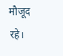मौजूद रहे।